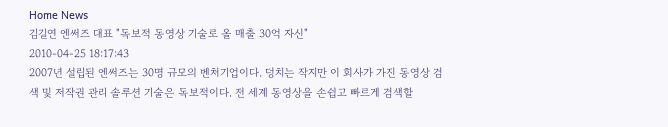Home News
김길연 엔써즈 대표 "독보적 동영상 기술로 올 매출 30억 자신"
2010-04-25 18:17:43
2007년 설립된 엔써즈는 30명 규모의 벤처기업이다. 덩치는 작지만 이 회사가 가진 동영상 검색 및 저작권 관리 솔루션 기술은 독보적이다. 전 세계 동영상을 손쉽고 빠르게 검색할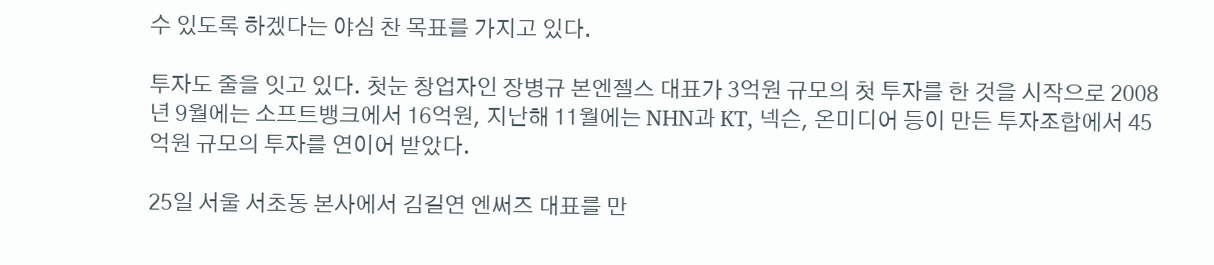수 있도록 하겠다는 야심 찬 목표를 가지고 있다.

투자도 줄을 잇고 있다. 첫눈 창업자인 장병규 본엔젤스 대표가 3억원 규모의 첫 투자를 한 것을 시작으로 2008년 9월에는 소프트뱅크에서 16억원, 지난해 11월에는 NHN과 KT, 넥슨, 온미디어 등이 만든 투자조합에서 45억원 규모의 투자를 연이어 받았다.

25일 서울 서초동 본사에서 김길연 엔써즈 대표를 만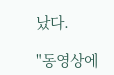났다.

"동영상에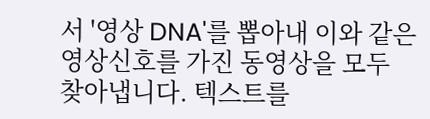서 '영상 DNA'를 뽑아내 이와 같은 영상신호를 가진 동영상을 모두 찾아냅니다. 텍스트를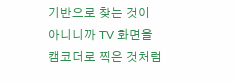기반으로 찾는 것이 아니니까 TV 화면을 캠코더로 찍은 것처럼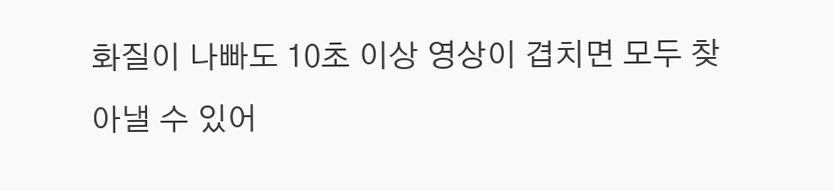화질이 나빠도 10초 이상 영상이 겹치면 모두 찾아낼 수 있어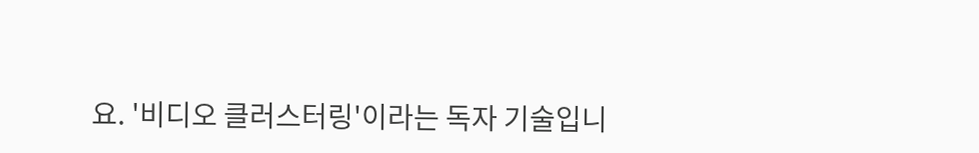요. '비디오 클러스터링'이라는 독자 기술입니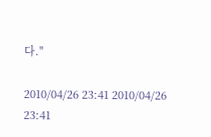다."

2010/04/26 23:41 2010/04/26 23:41